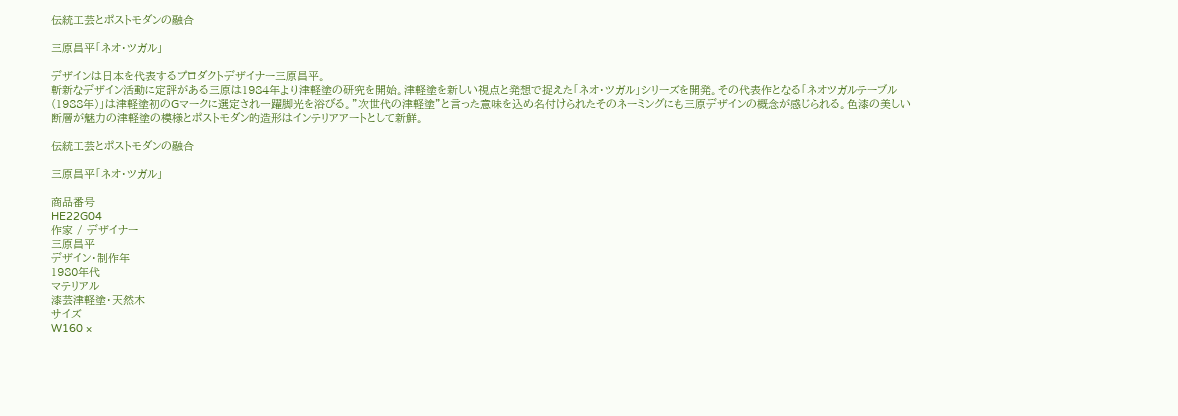伝統工芸とポストモダンの融合

三原昌平「ネオ・ツガル」

デザインは日本を代表するプロダクトデザイナー三原昌平。
斬新なデザイン活動に定評がある三原は1984年より津軽塗の研究を開始。津軽塗を新しい視点と発想で捉えた「ネオ・ツガル」シリーズを開発。その代表作となる「ネオツガルテーブル(1988年)」は津軽塗初のGマークに選定され一躍脚光を浴びる。”次世代の津軽塗”と言った意味を込め名付けられたそのネーミングにも三原デザインの概念が感じられる。色漆の美しい断層が魅力の津軽塗の模様とポストモダン的造形はインテリアアートとして新鮮。

伝統工芸とポストモダンの融合

三原昌平「ネオ・ツガル」

商品番号
HE22G04
作家 / デザイナー
三原昌平
デザイン・制作年
1980年代
マテリアル
漆芸津軽塗・天然木
サイズ
W160 ×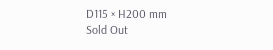D115 × H200 mm
Sold Out